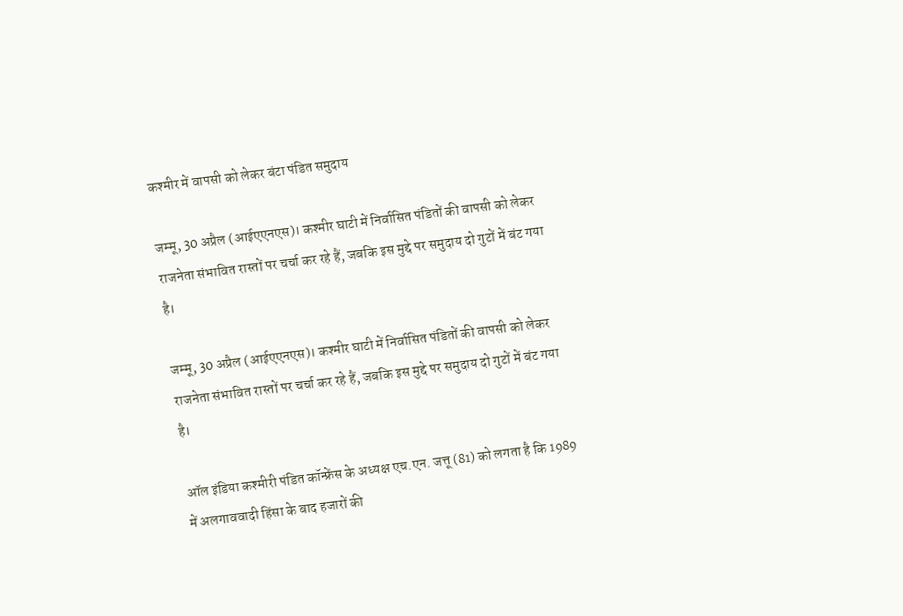कश्मीर में वापसी को लेकर बंटा पंडित समुदाय

जम्मू, 30 अप्रैल (आईएएनएस)। कश्मीर घाटी में निर्वासित पंडितों की वापसी को लेकर राजनेता संभावित रास्तों पर चर्चा कर रहे हैं, जबकि इस मुद्दे पर समुदाय दो गुटों में बंट गया है।

जम्मू, 30 अप्रैल (आईएएनएस)। कश्मीर घाटी में निर्वासित पंडितों की वापसी को लेकर राजनेता संभावित रास्तों पर चर्चा कर रहे हैं, जबकि इस मुद्दे पर समुदाय दो गुटों में बंट गया है।

ऑल इंडिया कश्मीरी पंडित कॉन्फ्रेंस के अध्यक्ष एच.एन. जत्तू (81) को लगता है कि 1989 में अलगाववादी हिंसा के बाद हजारों की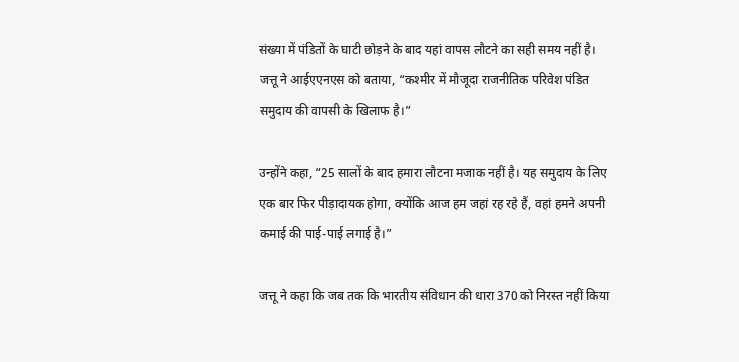संख्या में पंडितों के घाटी छोड़ने के बाद यहां वापस लौटने का सही समय नहीं है। जत्तू ने आईएएनएस को बताया, “कश्मीर में मौजूदा राजनीतिक परिवेश पंडित समुदाय की वापसी के खिलाफ है।”

उन्होंने कहा, “25 सालों के बाद हमारा लौटना मजाक नहीं है। यह समुदाय के लिए एक बार फिर पीड़ादायक होगा, क्योंकि आज हम जहां रह रहे हैं, वहां हमने अपनी कमाई की पाई-पाई लगाई है।”

जत्तू ने कहा कि जब तक कि भारतीय संविधान की धारा 370 को निरस्त नहीं किया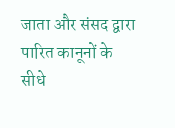जाता और संसद द्वारा पारित कानूनों के सीधे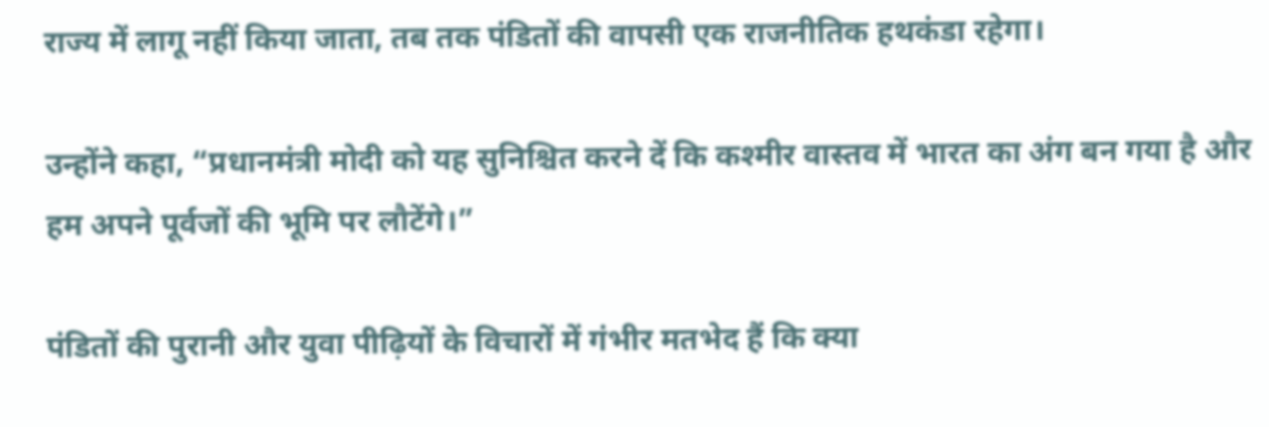राज्य में लागू नहीं किया जाता, तब तक पंडितों की वापसी एक राजनीतिक हथकंडा रहेगा।

उन्होंने कहा, “प्रधानमंत्री मोदी को यह सुनिश्चित करने दें कि कश्मीर वास्तव में भारत का अंग बन गया है और हम अपने पूर्वजों की भूमि पर लौटेंगे।”

पंडितों की पुरानी और युवा पीढ़ियों के विचारों में गंभीर मतभेद हैं कि क्या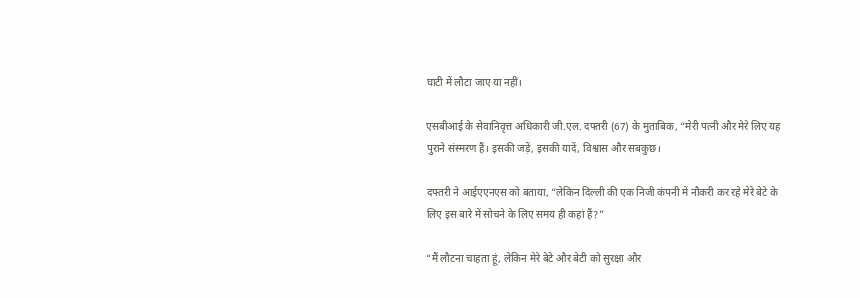घाटी में लौटा जाए या नहीं।

एसबीआई के सेवानिवृत्त अधिकारी जी.एल. दफ्तरी (67) के मुताबिक, “मेरी पत्नी और मेरे लिए यह पुराने संस्मरण हैं। इसकी जड़ें, इसकी यादें, विश्वास और सबकुछ।

दफ्तरी ने आईएएनएस को बताया, “लेकिन दिल्ली की एक निजी कंपनी में नौकरी कर रहे मेरे बेटे के लिए इस बारे में सोचने के लिए समय ही कहां हैं?”

“मैं लौटना चाहता हूं, लेकिन मेरे बेटे और बेटी को सुरक्षा और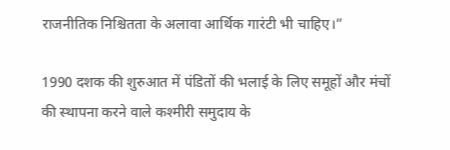राजनीतिक निश्चितता के अलावा आर्थिक गारंटी भी चाहिए।”

1990 दशक की शुरुआत में पंडितों की भलाई के लिए समूहों और मंचों की स्थापना करने वाले कश्मीरी समुदाय के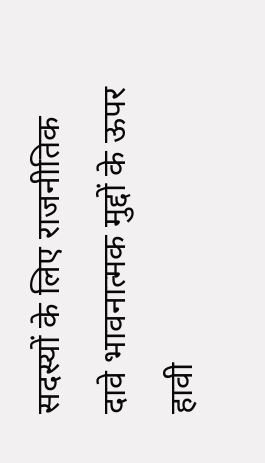सदस्यों के लिए राजनीतिक दावे भावनात्मक मुद्दों के ऊपर हावी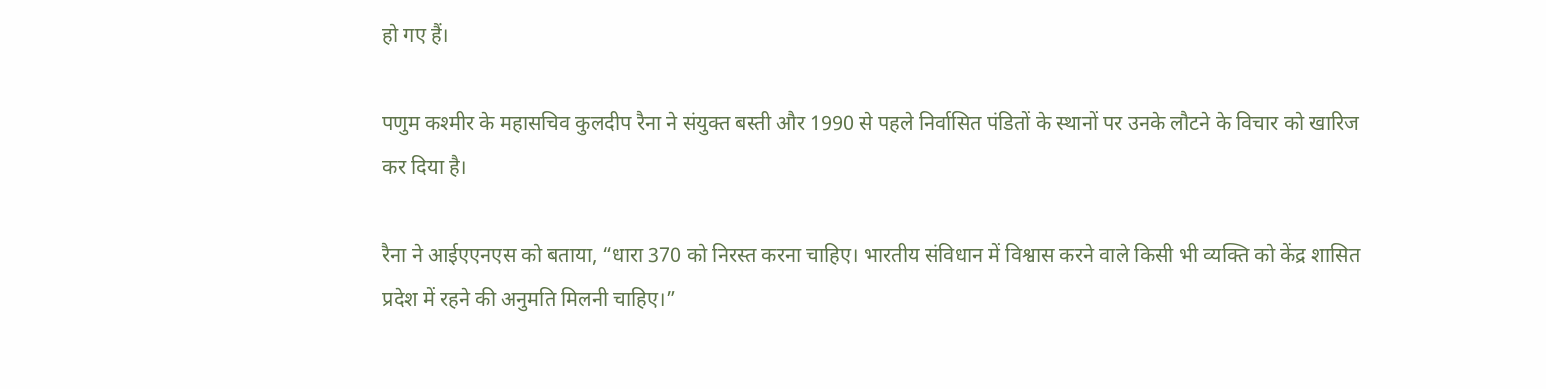हो गए हैं।

पणुम कश्मीर के महासचिव कुलदीप रैना ने संयुक्त बस्ती और 1990 से पहले निर्वासित पंडितों के स्थानों पर उनके लौटने के विचार को खारिज कर दिया है।

रैना ने आईएएनएस को बताया, “धारा 370 को निरस्त करना चाहिए। भारतीय संविधान में विश्वास करने वाले किसी भी व्यक्ति को केंद्र शासित प्रदेश में रहने की अनुमति मिलनी चाहिए।”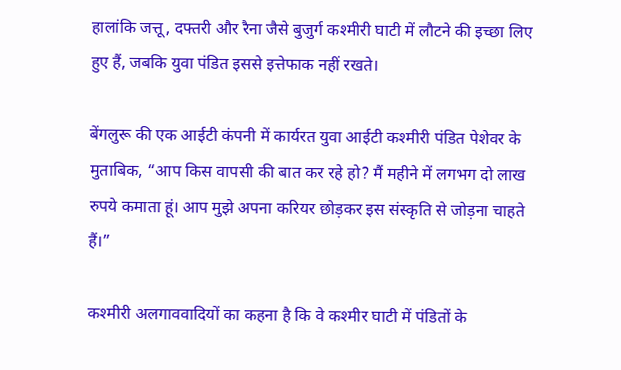हालांकि जत्तू, दफ्तरी और रैना जैसे बुजुर्ग कश्मीरी घाटी में लौटने की इच्छा लिए हुए हैं, जबकि युवा पंडित इससे इत्तेफाक नहीं रखते।

बेंगलुरू की एक आईटी कंपनी में कार्यरत युवा आईटी कश्मीरी पंडित पेशेवर के मुताबिक, “आप किस वापसी की बात कर रहे हो? मैं महीने में लगभग दो लाख रुपये कमाता हूं। आप मुझे अपना करियर छोड़कर इस संस्कृति से जोड़ना चाहते हैं।”

कश्मीरी अलगाववादियों का कहना है कि वे कश्मीर घाटी में पंडितों के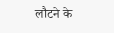लौटने के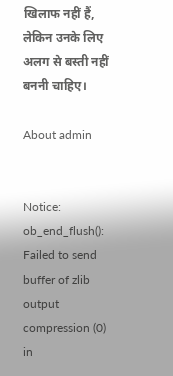खिलाफ नहीं हैं, लेकिन उनके लिए अलग से बस्ती नहीं बननी चाहिए।

About admin


Notice: ob_end_flush(): Failed to send buffer of zlib output compression (0) in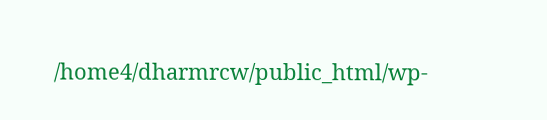/home4/dharmrcw/public_html/wp-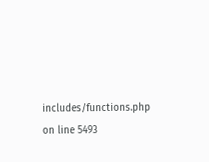includes/functions.php on line 5493